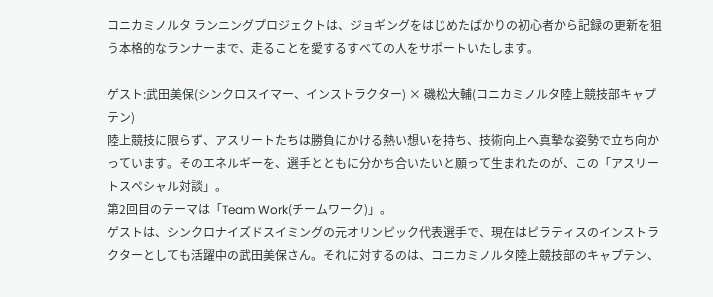コニカミノルタ ランニングプロジェクトは、ジョギングをはじめたばかりの初心者から記録の更新を狙う本格的なランナーまで、走ることを愛するすべての人をサポートいたします。

ゲスト:武田美保(シンクロスイマー、インストラクター) × 磯松大輔(コニカミノルタ陸上競技部キャプテン)
陸上競技に限らず、アスリートたちは勝負にかける熱い想いを持ち、技術向上へ真摯な姿勢で立ち向かっています。そのエネルギーを、選手とともに分かち合いたいと願って生まれたのが、この「アスリートスペシャル対談」。
第2回目のテーマは「Team Work(チームワーク)」。
ゲストは、シンクロナイズドスイミングの元オリンピック代表選手で、現在はピラティスのインストラクターとしても活躍中の武田美保さん。それに対するのは、コニカミノルタ陸上競技部のキャプテン、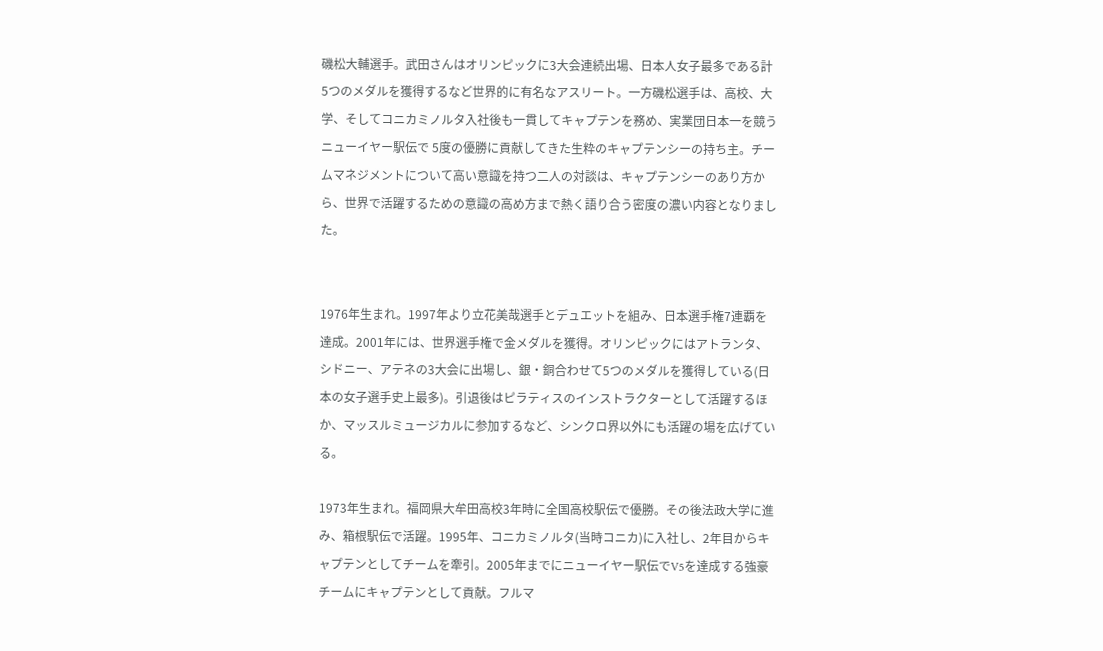磯松大輔選手。武田さんはオリンピックに3大会連続出場、日本人女子最多である計5つのメダルを獲得するなど世界的に有名なアスリート。一方磯松選手は、高校、大学、そしてコニカミノルタ入社後も一貫してキャプテンを務め、実業団日本一を競うニューイヤー駅伝で 5度の優勝に貢献してきた生粋のキャプテンシーの持ち主。チームマネジメントについて高い意識を持つ二人の対談は、キャプテンシーのあり方から、世界で活躍するための意識の高め方まで熱く語り合う密度の濃い内容となりました。


1976年生まれ。1997年より立花美哉選手とデュエットを組み、日本選手権7連覇を達成。2001年には、世界選手権で金メダルを獲得。オリンピックにはアトランタ、シドニー、アテネの3大会に出場し、銀・銅合わせて5つのメダルを獲得している(日本の女子選手史上最多)。引退後はピラティスのインストラクターとして活躍するほか、マッスルミュージカルに参加するなど、シンクロ界以外にも活躍の場を広げている。

1973年生まれ。福岡県大牟田高校3年時に全国高校駅伝で優勝。その後法政大学に進み、箱根駅伝で活躍。1995年、コニカミノルタ(当時コニカ)に入社し、2年目からキャプテンとしてチームを牽引。2005年までにニューイヤー駅伝でV5を達成する強豪チームにキャプテンとして貢献。フルマ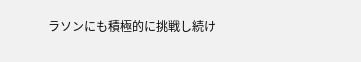ラソンにも積極的に挑戦し続け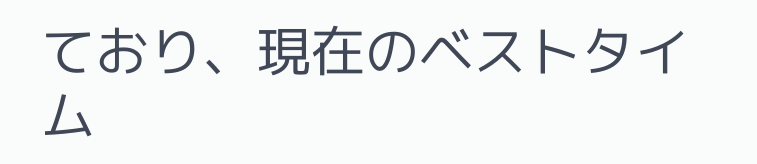ており、現在のベストタイム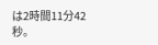は2時間11分42秒。